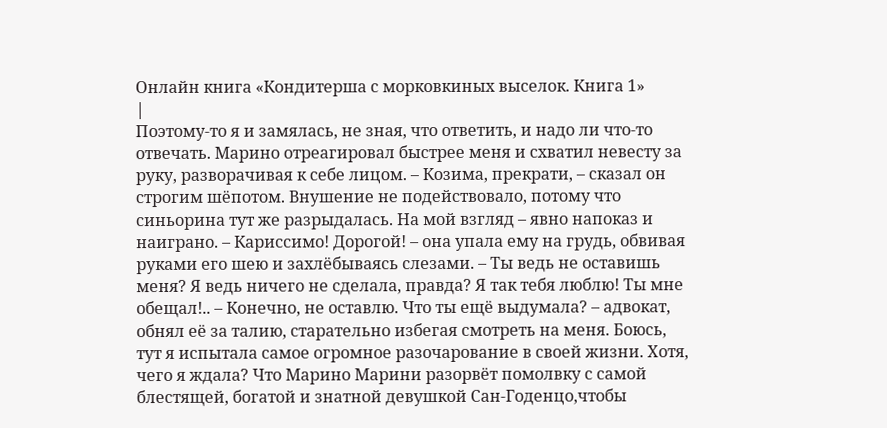Онлайн книга «Кондитерша с морковкиных выселок. Книга 1»
|
Поэтому-то я и замялась, не зная, что ответить, и надо ли что-то отвечать. Марино отреагировал быстрее меня и схватил невесту за руку, разворачивая к себе лицом. – Козима, прекрати, – сказал он строгим шёпотом. Внушение не подействовало, потому что синьорина тут же разрыдалась. На мой взгляд – явно напоказ и наиграно. – Кариссимо! Дорогой! – она упала ему на грудь, обвивая руками его шею и захлёбываясь слезами. – Ты ведь не оставишь меня? Я ведь ничего не сделала, правда? Я так тебя люблю! Ты мне обещал!.. – Конечно, не оставлю. Что ты ещё выдумала? – адвокат, обнял её за талию, старательно избегая смотреть на меня. Боюсь, тут я испытала самое огромное разочарование в своей жизни. Хотя, чего я ждала? Что Марино Марини разорвёт помолвку с самой блестящей, богатой и знатной девушкой Сан-Годенцо,чтобы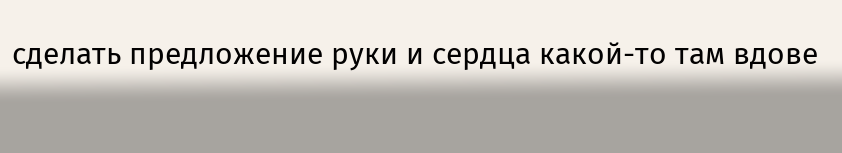сделать предложение руки и сердца какой-то там вдове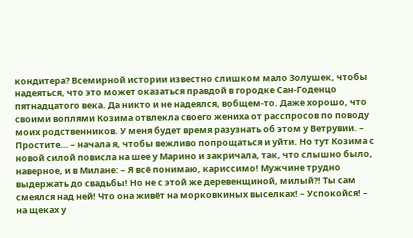кондитера? Всемирной истории известно слишком мало Золушек, чтобы надеяться, что это может оказаться правдой в городке Сан-Годенцо пятнадцатого века. Да никто и не надеялся, вобщем-то. Даже хорошо, что своими воплями Козима отвлекла своего жениха от расспросов по поводу моих родственников. У меня будет время разузнать об этом у Ветрувии. – Простите… – начала я, чтобы вежливо попрощаться и уйти. Но тут Козима с новой силой повисла на шее у Марино и закричала, так, что слышно было, наверное, и в Милане: – Я всё понимаю, кариссимо! Мужчине трудно выдержать до свадьбы! Но не с этой же деревенщиной, милый?! Ты сам смеялся над ней! Что она живёт на морковкиных выселках! – Успокойся! – на щеках у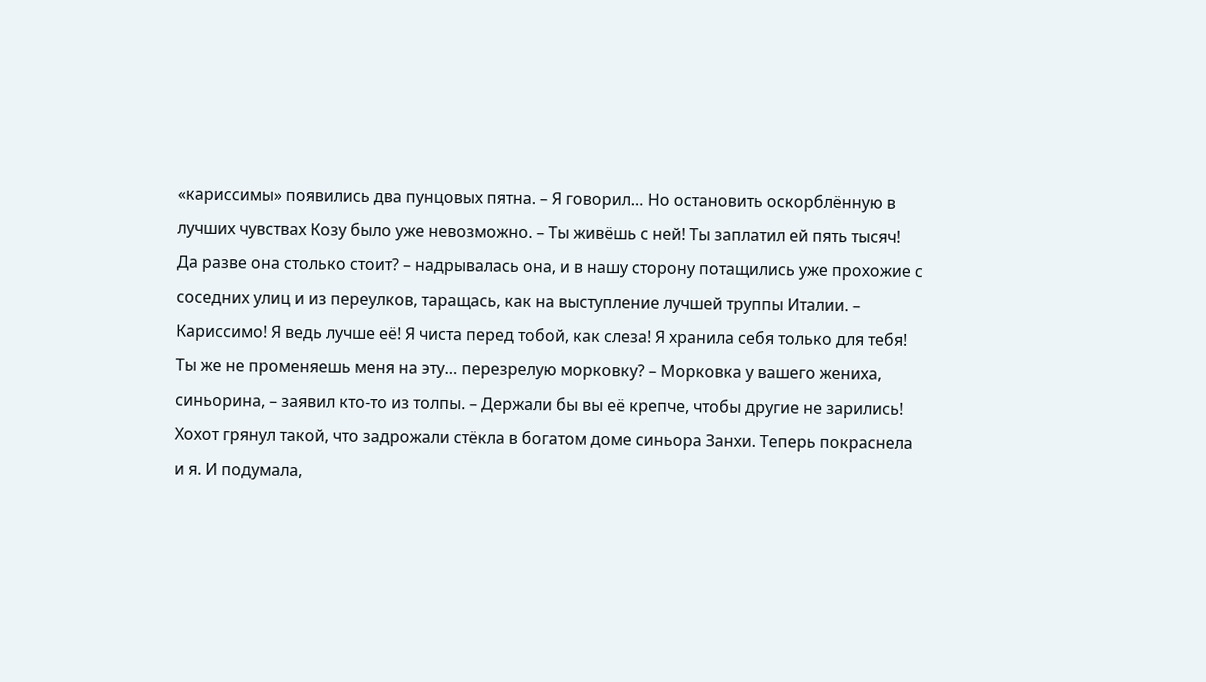«кариссимы» появились два пунцовых пятна. – Я говорил… Но остановить оскорблённую в лучших чувствах Козу было уже невозможно. – Ты живёшь с ней! Ты заплатил ей пять тысяч! Да разве она столько стоит? – надрывалась она, и в нашу сторону потащились уже прохожие с соседних улиц и из переулков, таращась, как на выступление лучшей труппы Италии. – Кариссимо! Я ведь лучше её! Я чиста перед тобой, как слеза! Я хранила себя только для тебя! Ты же не променяешь меня на эту… перезрелую морковку? – Морковка у вашего жениха, синьорина, – заявил кто-то из толпы. – Держали бы вы её крепче, чтобы другие не зарились! Хохот грянул такой, что задрожали стёкла в богатом доме синьора Занхи. Теперь покраснела и я. И подумала,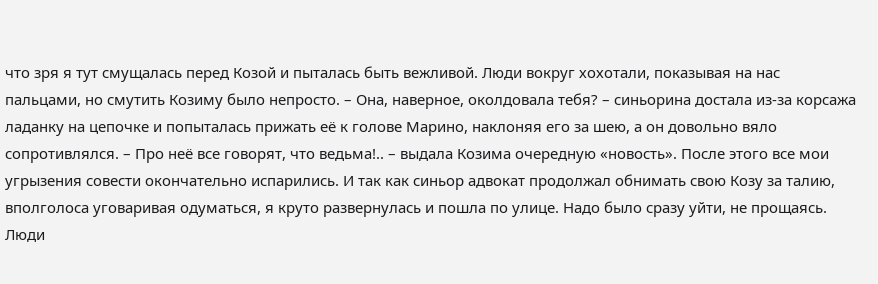что зря я тут смущалась перед Козой и пыталась быть вежливой. Люди вокруг хохотали, показывая на нас пальцами, но смутить Козиму было непросто. – Она, наверное, околдовала тебя? – синьорина достала из-за корсажа ладанку на цепочке и попыталась прижать её к голове Марино, наклоняя его за шею, а он довольно вяло сопротивлялся. – Про неё все говорят, что ведьма!.. – выдала Козима очередную «новость». После этого все мои угрызения совести окончательно испарились. И так как синьор адвокат продолжал обнимать свою Козу за талию, вполголоса уговаривая одуматься, я круто развернулась и пошла по улице. Надо было сразу уйти, не прощаясь. Люди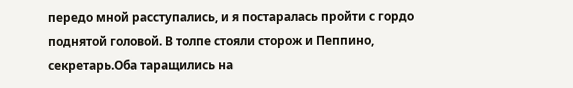передо мной расступались, и я постаралась пройти с гордо поднятой головой. В толпе стояли сторож и Пеппино, секретарь.Оба таращились на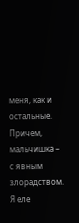меня, как и остальные. Причем, мальчишка – с явным злорадством. Я еле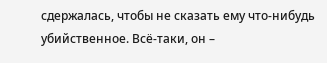сдержалась, чтобы не сказать ему что-нибудь убийственное. Всё-таки, он –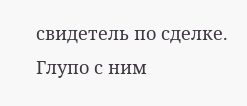свидетель по сделке. Глупо с ним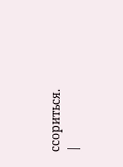ссориться. |